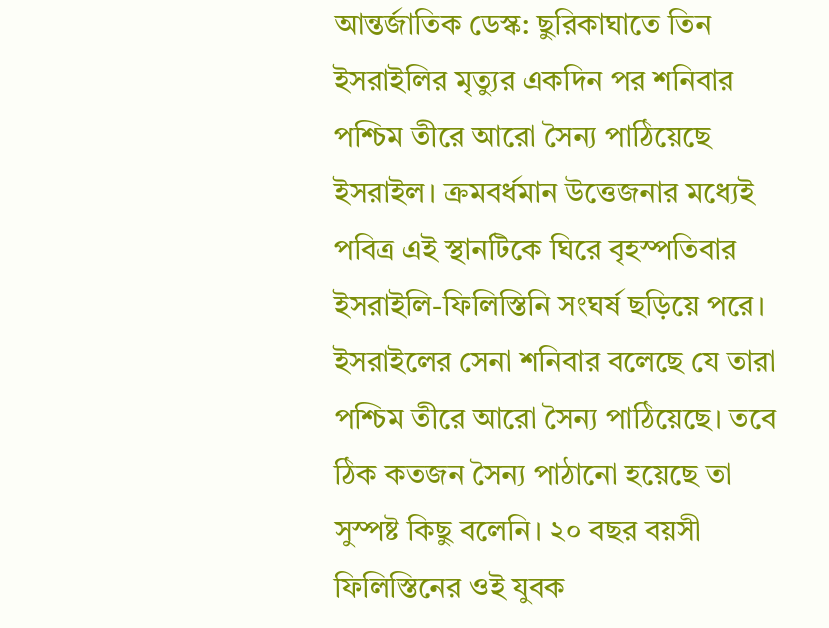আন্তর্জাতিক ডেস্ক: ছুরিকাঘাতে তিন ইসরাইলির মৃত্যুর একদিন পর শনিবার পশ্চিম তীরে আরো সৈন্য পাঠিয়েছে ইসরাইল। ক্রমবর্ধমান উত্তেজনার মধ্যেই পবিত্র এই স্থানটিকে ঘিরে বৃহস্পতিবার ইসরাইলি-ফিলিস্তিনি সংঘর্ষ ছড়িয়ে পরে।
ইসরাইলের সেনা শনিবার বলেছে যে তারা পশ্চিম তীরে আরো সৈন্য পাঠিয়েছে। তবে ঠিক কতজন সৈন্য পাঠানো হয়েছে তা সুস্পষ্ট কিছু বলেনি। ২০ বছর বয়সী ফিলিস্তিনের ওই যুবক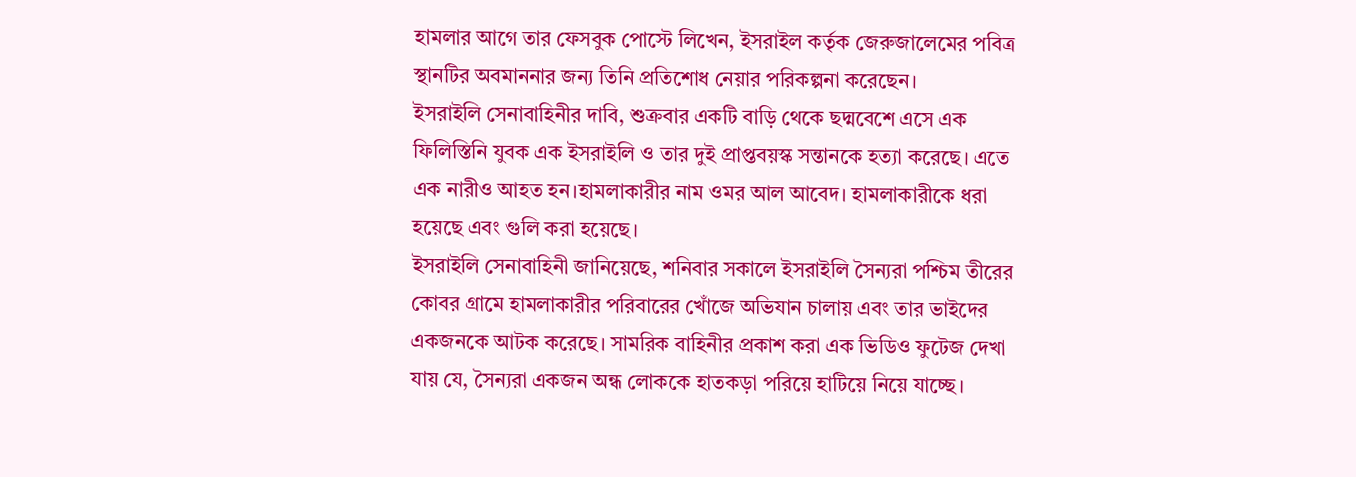হামলার আগে তার ফেসবুক পোস্টে লিখেন, ইসরাইল কর্তৃক জেরুজালেমের পবিত্র স্থানটির অবমাননার জন্য তিনি প্রতিশোধ নেয়ার পরিকল্পনা করেছেন।
ইসরাইলি সেনাবাহিনীর দাবি, শুক্রবার একটি বাড়ি থেকে ছদ্মবেশে এসে এক ফিলিস্তিনি যুবক এক ইসরাইলি ও তার দুই প্রাপ্তবয়স্ক সন্তানকে হত্যা করেছে। এতে এক নারীও আহত হন।হামলাকারীর নাম ওমর আল আবেদ। হামলাকারীকে ধরা হয়েছে এবং গুলি করা হয়েছে।
ইসরাইলি সেনাবাহিনী জানিয়েছে, শনিবার সকালে ইসরাইলি সৈন্যরা পশ্চিম তীরের কোবর গ্রামে হামলাকারীর পরিবারের খোঁজে অভিযান চালায় এবং তার ভাইদের একজনকে আটক করেছে। সামরিক বাহিনীর প্রকাশ করা এক ভিডিও ফুটেজ দেখা যায় যে, সৈন্যরা একজন অন্ধ লোককে হাতকড়া পরিয়ে হাটিয়ে নিয়ে যাচ্ছে।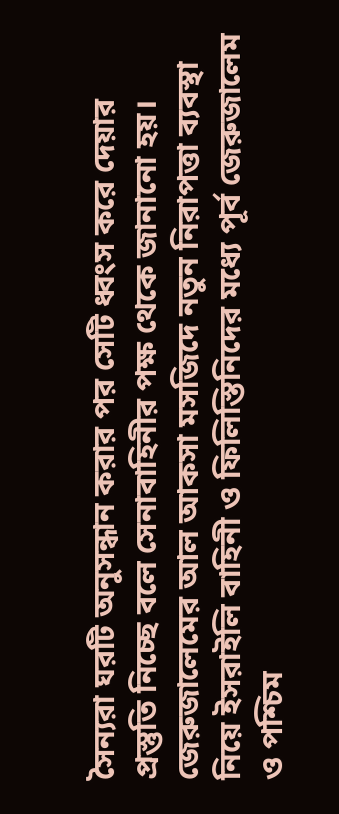সৈন্যরা ঘরটি অনুসন্ধান করার পর সেটি ধ্বংস করে দেয়ার প্রস্তুতি নিচ্ছে বলে সেনাবাহিনীর পক্ষ থেকে জানানো হয়। জেরুজালেমের আল আকসা মসজিদে নতুন নিরাপত্তা ব্যবস্থা নিয়ে ইসরাইলি বাহিনী ও ফিলিস্তিনিদের মধ্যে পূর্ব জেরুজালেম ও পশ্চিম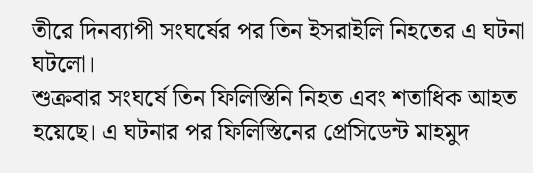তীরে দিনব্যাপী সংঘর্ষের পর তিন ইসরাইলি নিহতের এ ঘটনা ঘটলো।
শুক্রবার সংঘর্ষে তিন ফিলিস্তিনি নিহত এবং শতাধিক আহত হয়েছে। এ ঘটনার পর ফিলিস্তিনের প্রেসিডেন্ট মাহমুদ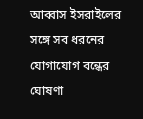আব্বাস ইসরাইলের সঙ্গে সব ধরনের যোগাযোগ বন্ধের ঘোষণা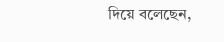দিয়ে বলেছেন,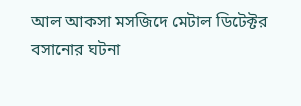আল আকসা মসজিদে মেটাল ডিটেক্টর বসানোর ঘটনা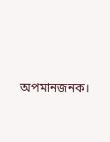অপমানজনক।